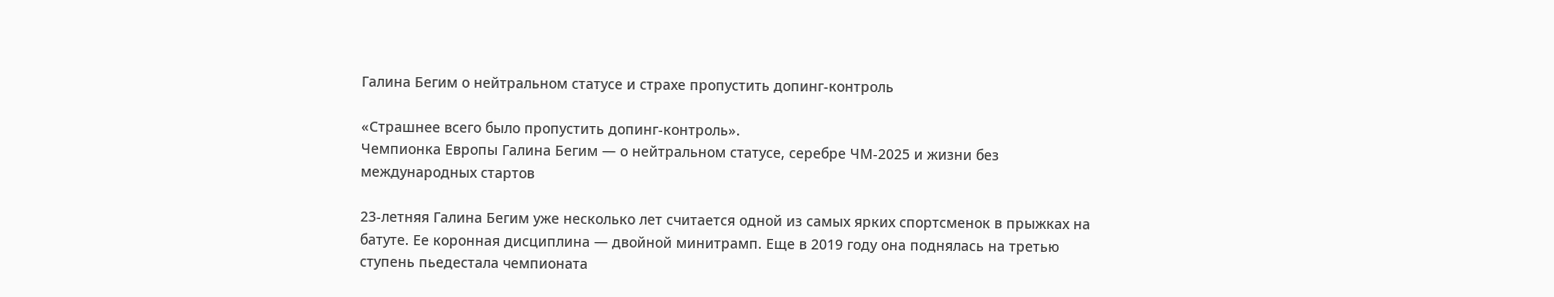Галина Бегим о нейтральном статусе и страхе пропустить допинг-контроль

«Страшнее всего было пропустить допинг-контроль».
Чемпионка Европы Галина Бегим — о нейтральном статусе, серебре ЧМ‑2025 и жизни без международных стартов

23-летняя Галина Бегим уже несколько лет считается одной из самых ярких спортсменок в прыжках на батуте. Ее коронная дисциплина — двойной минитрамп. Еще в 2019 году она поднялась на третью ступень пьедестала чемпионата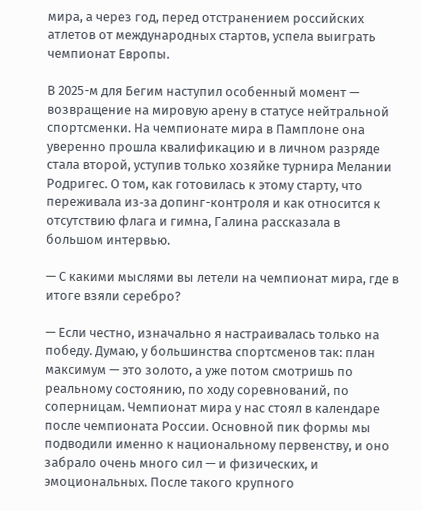мира, а через год, перед отстранением российских атлетов от международных стартов, успела выиграть чемпионат Европы.

В 2025-м для Бегим наступил особенный момент — возвращение на мировую арену в статусе нейтральной спортсменки. На чемпионате мира в Памплоне она уверенно прошла квалификацию и в личном разряде стала второй, уступив только хозяйке турнира Мелании Родригес. О том, как готовилась к этому старту, что переживала из‑за допинг-контроля и как относится к отсутствию флага и гимна, Галина рассказала в большом интервью.

— С какими мыслями вы летели на чемпионат мира, где в итоге взяли серебро?

— Если честно, изначально я настраивалась только на победу. Думаю, у большинства спортсменов так: план максимум — это золото, а уже потом смотришь по реальному состоянию, по ходу соревнований, по соперницам. Чемпионат мира у нас стоял в календаре после чемпионата России. Основной пик формы мы подводили именно к национальному первенству, и оно забрало очень много сил — и физических, и эмоциональных. После такого крупного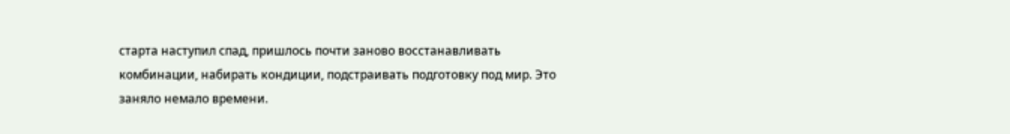старта наступил спад, пришлось почти заново восстанавливать комбинации, набирать кондиции, подстраивать подготовку под мир. Это заняло немало времени.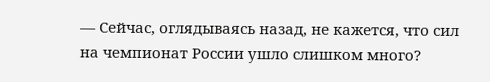— Сейчас, оглядываясь назад, не кажется, что сил на чемпионат России ушло слишком много?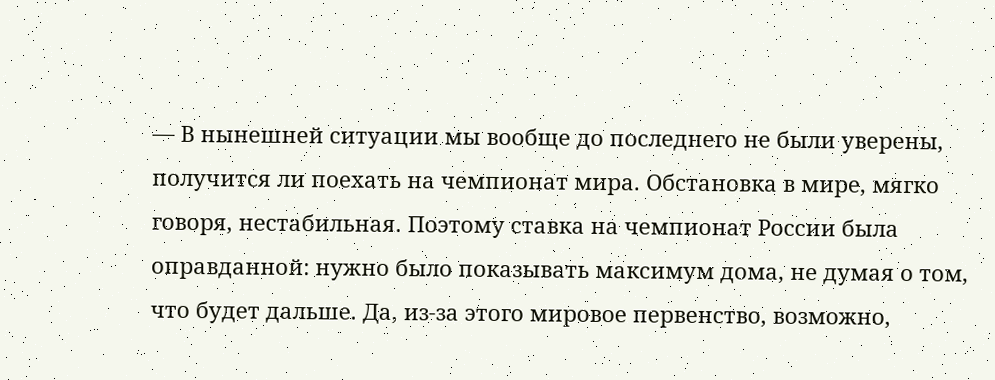— В нынешней ситуации мы вообще до последнего не были уверены, получится ли поехать на чемпионат мира. Обстановка в мире, мягко говоря, нестабильная. Поэтому ставка на чемпионат России была оправданной: нужно было показывать максимум дома, не думая о том, что будет дальше. Да, из‑за этого мировое первенство, возможно,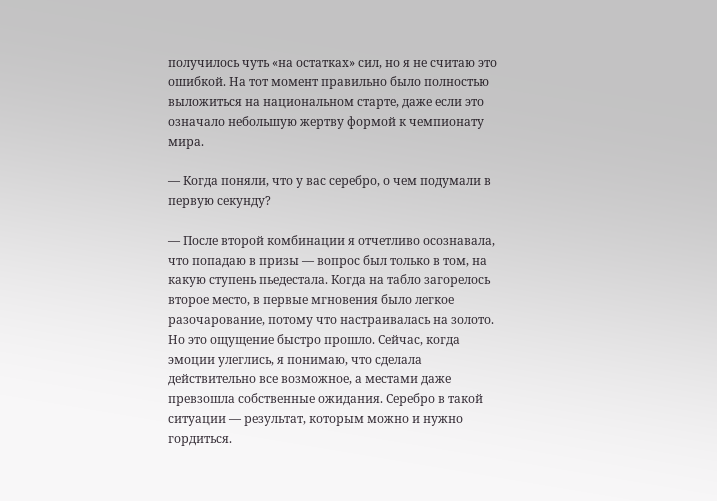получилось чуть «на остатках» сил, но я не считаю это ошибкой. На тот момент правильно было полностью выложиться на национальном старте, даже если это означало небольшую жертву формой к чемпионату мира.

— Когда поняли, что у вас серебро, о чем подумали в первую секунду?

— После второй комбинации я отчетливо осознавала, что попадаю в призы — вопрос был только в том, на какую ступень пьедестала. Когда на табло загорелось второе место, в первые мгновения было легкое разочарование, потому что настраивалась на золото. Но это ощущение быстро прошло. Сейчас, когда эмоции улеглись, я понимаю, что сделала действительно все возможное, а местами даже превзошла собственные ожидания. Серебро в такой ситуации — результат, которым можно и нужно гордиться.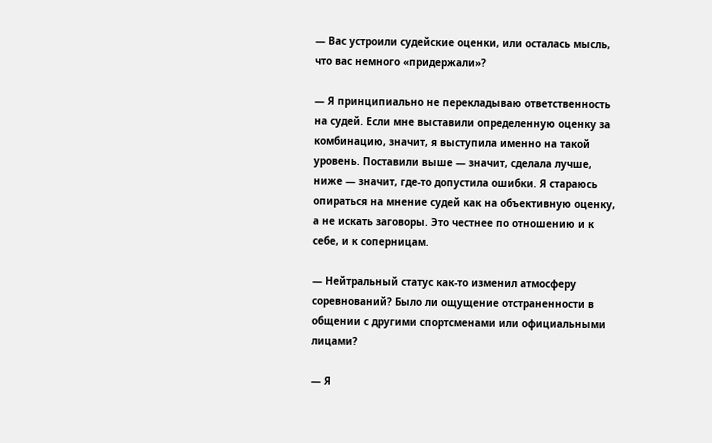— Вас устроили судейские оценки, или осталась мысль, что вас немного «придержали»?

— Я принципиально не перекладываю ответственность на судей. Если мне выставили определенную оценку за комбинацию, значит, я выступила именно на такой уровень. Поставили выше — значит, сделала лучше, ниже — значит, где-то допустила ошибки. Я стараюсь опираться на мнение судей как на объективную оценку, а не искать заговоры. Это честнее по отношению и к себе, и к соперницам.

— Нейтральный статус как-то изменил атмосферу соревнований? Было ли ощущение отстраненности в общении с другими спортсменами или официальными лицами?

— Я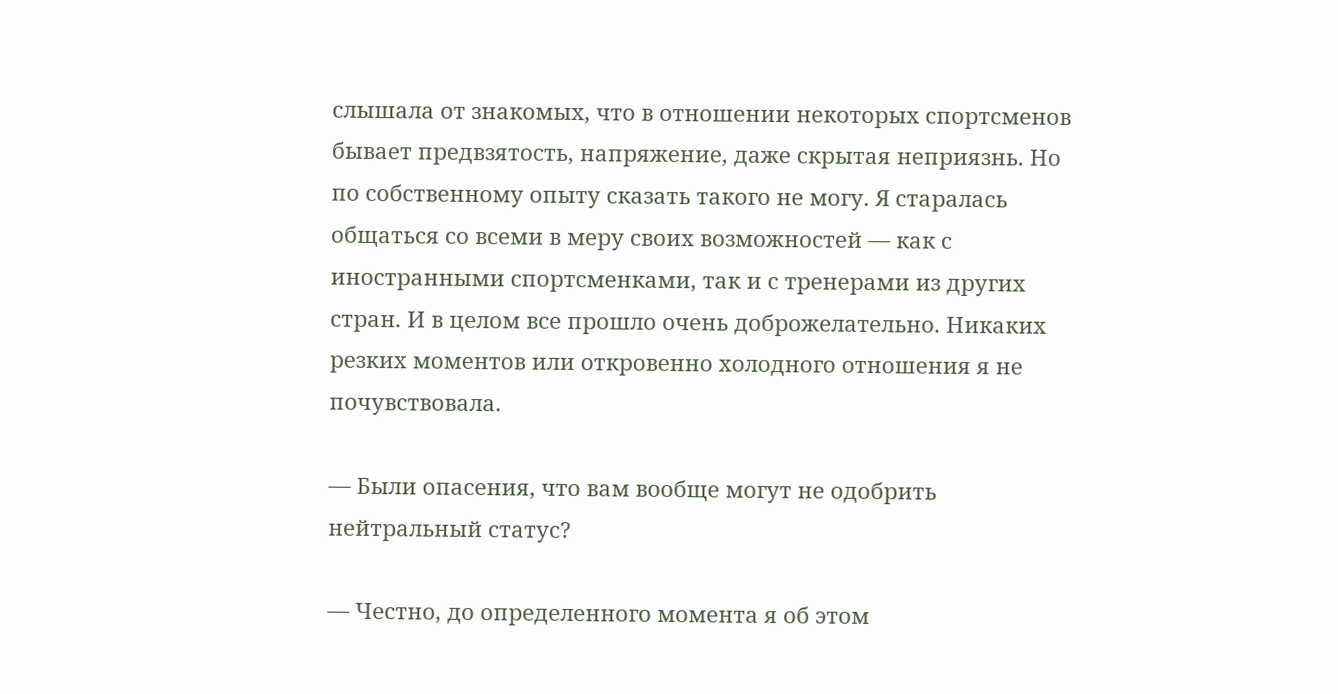слышала от знакомых, что в отношении некоторых спортсменов бывает предвзятость, напряжение, даже скрытая неприязнь. Но по собственному опыту сказать такого не могу. Я старалась общаться со всеми в меру своих возможностей — как с иностранными спортсменками, так и с тренерами из других стран. И в целом все прошло очень доброжелательно. Никаких резких моментов или откровенно холодного отношения я не почувствовала.

— Были опасения, что вам вообще могут не одобрить нейтральный статус?

— Честно, до определенного момента я об этом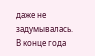даже не задумывалась. В конце года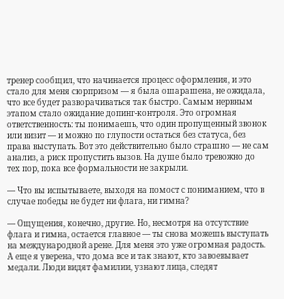тренер сообщил, что начинается процесс оформления, и это стало для меня сюрпризом — я была ошарашена, не ожидала, что все будет разворачиваться так быстро. Самым нервным этапом стало ожидание допинг-контроля. Это огромная ответственность: ты понимаешь, что один пропущенный звонок или визит — и можно по глупости остаться без статуса, без права выступать. Вот это действительно было страшно — не сам анализ, а риск пропустить вызов. На душе было тревожно до тех пор, пока все формальности не закрыли.

— Что вы испытываете, выходя на помост с пониманием, что в случае победы не будет ни флага, ни гимна?

— Ощущения, конечно, другие. Но, несмотря на отсутствие флага и гимна, остается главное — ты снова можешь выступать на международной арене. Для меня это уже огромная радость. А еще я уверена, что дома все и так знают, кто завоевывает медали. Люди видят фамилии, узнают лица, следят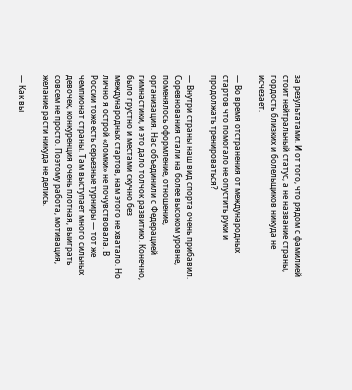за результатами. И от того, что рядом с фамилией стоит нейтральный статус, а не название страны, гордость близких и болельщиков никуда не исчезает.

— Во время отстранения от международных стартов что помогало не опустить руки и продолжать тренироваться?

— Внутри страны наш вид спорта очень прибавил. Соревнования стали на более высоком уровне, поменялось оформление, отношение, организация. Нас объединили с Федерацией гимнастики, и это дало толчок развитию. Конечно, было грустно и местами скучно без международных стартов, нам этого не хватало. Но лично я острой «ломки» не почувствовала. В России тоже есть серьезные турниры — тот же чемпионат страны. Там выступает много сильных девочек, конкуренция очень плотная, выиграть совсем не просто. Поэтому работа, мотивация, желание расти никуда не делись.

— Как вы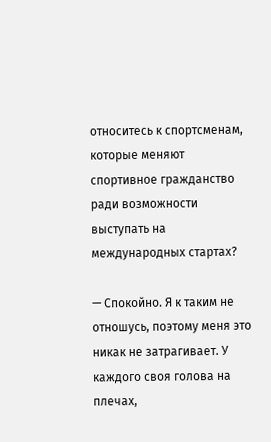относитесь к спортсменам, которые меняют спортивное гражданство ради возможности выступать на международных стартах?

— Спокойно. Я к таким не отношусь, поэтому меня это никак не затрагивает. У каждого своя голова на плечах,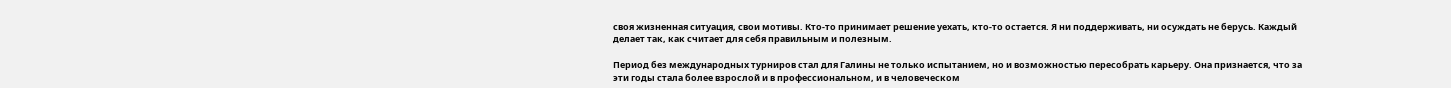своя жизненная ситуация, свои мотивы. Кто-то принимает решение уехать, кто-то остается. Я ни поддерживать, ни осуждать не берусь. Каждый делает так, как считает для себя правильным и полезным.

Период без международных турниров стал для Галины не только испытанием, но и возможностью пересобрать карьеру. Она признается, что за эти годы стала более взрослой и в профессиональном, и в человеческом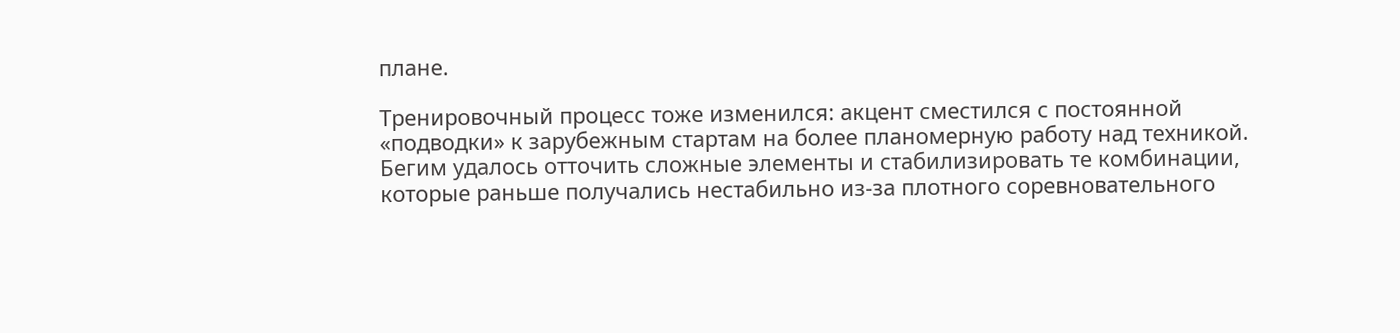плане.

Тренировочный процесс тоже изменился: акцент сместился с постоянной «подводки» к зарубежным стартам на более планомерную работу над техникой. Бегим удалось отточить сложные элементы и стабилизировать те комбинации, которые раньше получались нестабильно из-за плотного соревновательного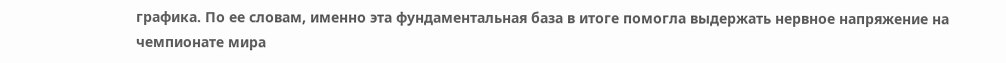графика. По ее словам, именно эта фундаментальная база в итоге помогла выдержать нервное напряжение на чемпионате мира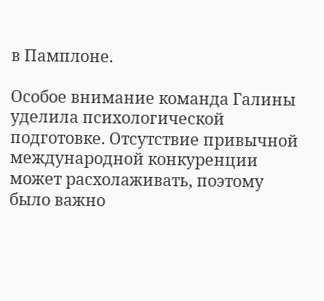в Памплоне.

Особое внимание команда Галины уделила психологической подготовке. Отсутствие привычной международной конкуренции может расхолаживать, поэтому было важно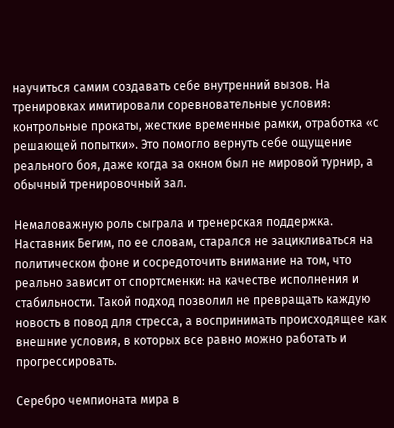научиться самим создавать себе внутренний вызов. На тренировках имитировали соревновательные условия: контрольные прокаты, жесткие временные рамки, отработка «с решающей попытки». Это помогло вернуть себе ощущение реального боя, даже когда за окном был не мировой турнир, а обычный тренировочный зал.

Немаловажную роль сыграла и тренерская поддержка. Наставник Бегим, по ее словам, старался не зацикливаться на политическом фоне и сосредоточить внимание на том, что реально зависит от спортсменки: на качестве исполнения и стабильности. Такой подход позволил не превращать каждую новость в повод для стресса, а воспринимать происходящее как внешние условия, в которых все равно можно работать и прогрессировать.

Серебро чемпионата мира в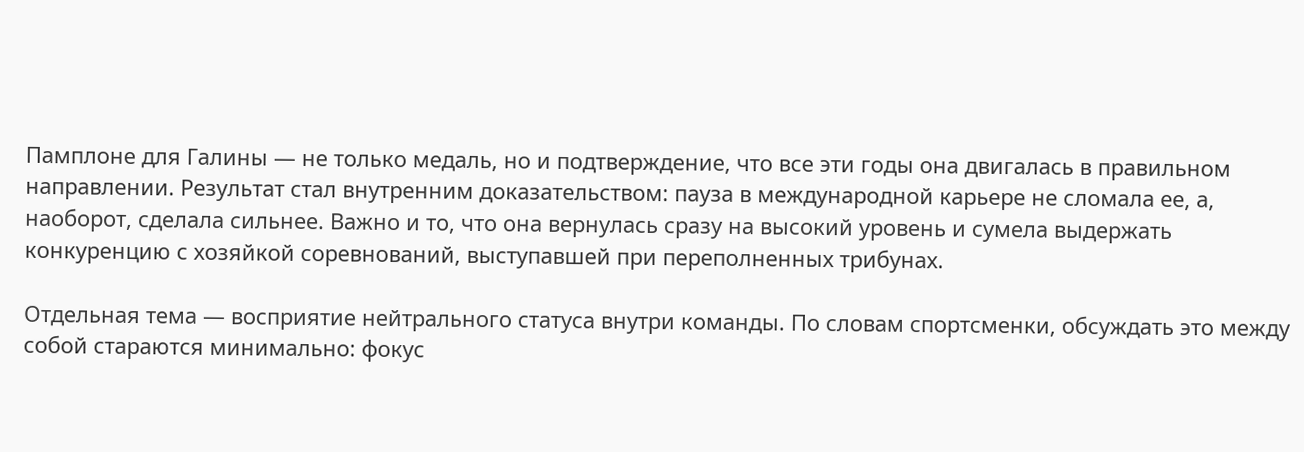Памплоне для Галины — не только медаль, но и подтверждение, что все эти годы она двигалась в правильном направлении. Результат стал внутренним доказательством: пауза в международной карьере не сломала ее, а, наоборот, сделала сильнее. Важно и то, что она вернулась сразу на высокий уровень и сумела выдержать конкуренцию с хозяйкой соревнований, выступавшей при переполненных трибунах.

Отдельная тема — восприятие нейтрального статуса внутри команды. По словам спортсменки, обсуждать это между собой стараются минимально: фокус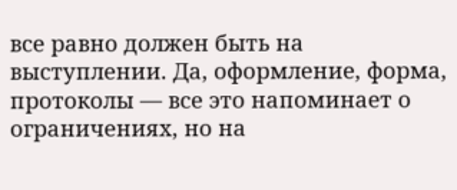все равно должен быть на выступлении. Да, оформление, форма, протоколы — все это напоминает о ограничениях, но на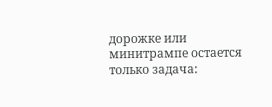дорожке или минитрампе остается только задача: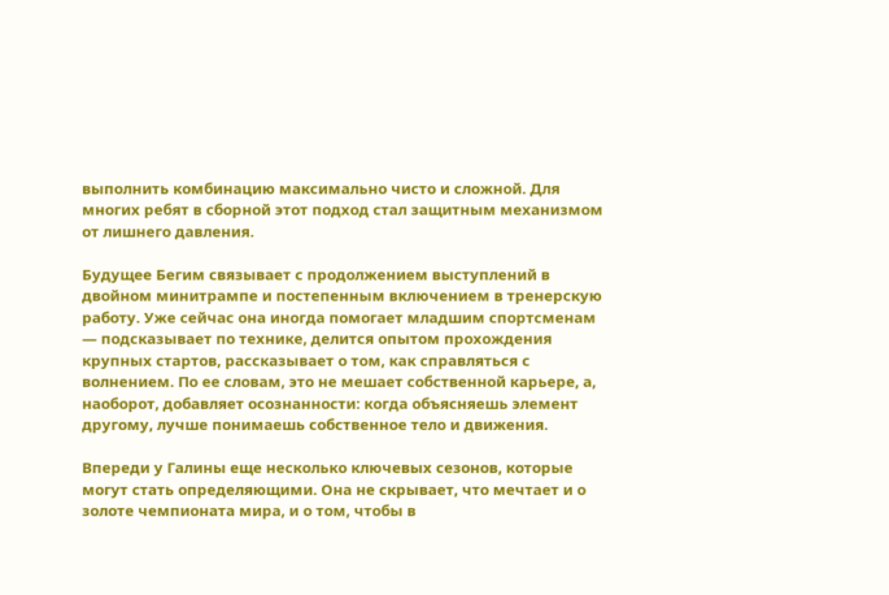выполнить комбинацию максимально чисто и сложной. Для многих ребят в сборной этот подход стал защитным механизмом от лишнего давления.

Будущее Бегим связывает с продолжением выступлений в двойном минитрампе и постепенным включением в тренерскую работу. Уже сейчас она иногда помогает младшим спортсменам — подсказывает по технике, делится опытом прохождения крупных стартов, рассказывает о том, как справляться с волнением. По ее словам, это не мешает собственной карьере, а, наоборот, добавляет осознанности: когда объясняешь элемент другому, лучше понимаешь собственное тело и движения.

Впереди у Галины еще несколько ключевых сезонов, которые могут стать определяющими. Она не скрывает, что мечтает и о золоте чемпионата мира, и о том, чтобы в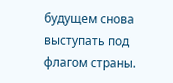будущем снова выступать под флагом страны.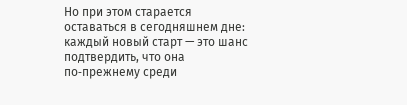Но при этом старается оставаться в сегодняшнем дне: каждый новый старт — это шанс подтвердить, что она по‑прежнему среди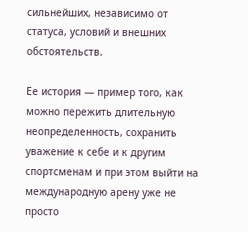сильнейших, независимо от статуса, условий и внешних обстоятельств.

Ее история — пример того, как можно пережить длительную неопределенность, сохранить уважение к себе и к другим спортсменам и при этом выйти на международную арену уже не просто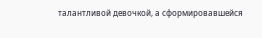талантливой девочкой, а сформировавшейся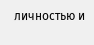личностью и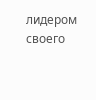лидером своего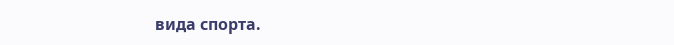вида спорта.